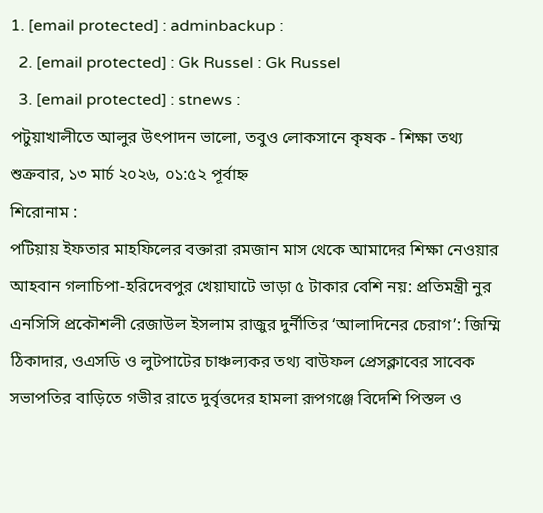1. [email protected] : adminbackup :
  2. [email protected] : Gk Russel : Gk Russel
  3. [email protected] : stnews :
পটুয়াখালীতে আলুর উৎপাদন ভালো, তবুও লোকসানে কৃষক - শিক্ষা তথ্য
শুক্রবার, ১৩ মার্চ ২০২৬, ০১:৫২ পূর্বাহ্ন
শিরোনাম :
পটিয়ায় ইফতার মাহফিলের বক্তারা রমজান মাস থেকে আমাদের শিক্ষা নেওয়ার আহবান গলাচিপা-হরিদেবপুর খেয়াঘাটে ভাড়া ৫ টাকার বেশি নয়: প্রতিমন্ত্রী নুর এনসিসি প্রকৌশলী রেজাউল ইসলাম রাজুর দুর্নীতির ‘আলাদিনের চেরাগ’: জিম্মি ঠিকাদার, ওএসডি ও লুটপাটের চাঞ্চল্যকর তথ্য বাউফল প্রেসক্লাবের সাবেক সভাপতির বাড়িতে গভীর রাতে দুর্বৃত্তদের হামলা রূপগঞ্জে বিদেশি পিস্তল ও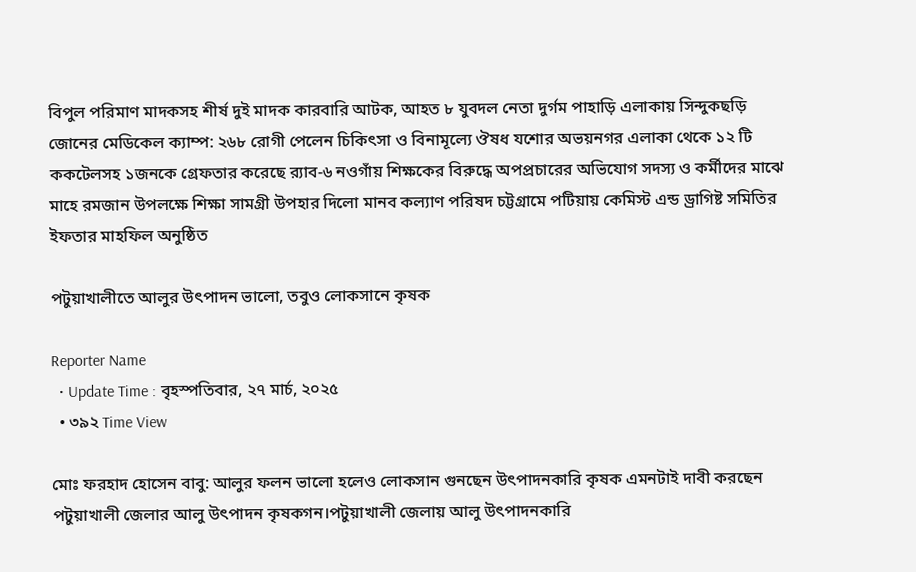বিপুল পরিমাণ মাদকসহ শীর্ষ দুই মাদক কারবারি আটক, আহত ৮ যুবদল নেতা দুর্গম পাহাড়ি এলাকায় সিন্দুকছড়ি জোনের মেডিকেল ক্যাম্প: ২৬৮ রোগী পেলেন চিকিৎসা ও বিনামূল্যে ঔষধ যশোর অভয়নগর এলাকা থেকে ১২ টি ককটেলসহ ১জনকে গ্রেফতার করেছে র‍্যাব-৬ নওগাঁয় শিক্ষকের বিরুদ্ধে অপপ্রচারের অভিযোগ সদস্য ও কর্মীদের মাঝে মাহে রমজান উপলক্ষে শিক্ষা সামগ্রী উপহার দিলো মানব কল্যাণ পরিষদ চট্টগ্রামে পটিয়ায় কেমিস্ট এন্ড ড্রাগিষ্ট সমিতির ইফতার মাহফিল অনুষ্ঠিত

পটুয়াখালীতে আলুর উৎপাদন ভালো, তবুও লোকসানে কৃষক

Reporter Name
  • Update Time : বৃহস্পতিবার, ২৭ মার্চ, ২০২৫
  • ৩৯২ Time View

মোঃ ফরহাদ হোসেন বাবু: আলুর ফলন ভালো হলেও লোকসান গুনছেন উৎপাদনকারি কৃষক এমনটাই দাবী করছেন পটুয়াখালী জেলার আলু উৎপাদন কৃষকগন।পটুয়াখালী জেলায় আলু উৎপাদনকারি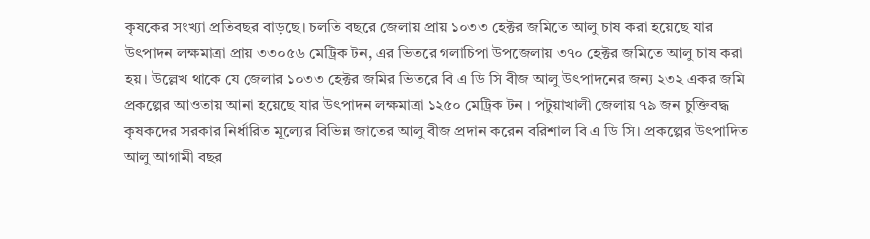কৃষকের সংখ্যা প্রতিবছর বাড়ছে। চলতি বছরে জেলায় প্রায় ১০৩৩ হেক্টর জমিতে আলু চাষ করা হয়েছে যার উৎপাদন লক্ষমাত্রা প্রায় ৩৩০৫৬ মেট্রিক টন, এর ভিতরে গলাচিপা উপজেলায় ৩৭০ হেক্টর জমিতে আলু চাষ করা হয়। উল্লেখ থাকে যে জেলার ১০৩৩ হেক্টর জমির ভিতরে বি এ ডি সি বীজ আলু উৎপাদনের জন্য ২৩২ একর জমি প্রকল্পের আওতায় আনা হয়েছে যার উৎপাদন লক্ষমাত্রা ১২৫০ মেট্রিক টন । পটুয়াখালী জেলায় ৭৯ জন চুক্তিবদ্ধ কৃষকদের সরকার নির্ধারিত মূল্যের বিভিন্ন জাতের আলু বীজ প্রদান করেন বরিশাল বি এ ডি সি। প্রকল্পের উৎপাদিত আলু আগামী বছর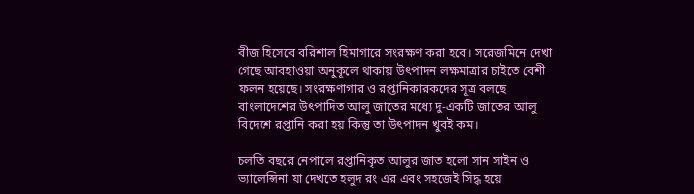বীজ হিসেবে বরিশাল হিমাগারে সংরক্ষণ করা হবে। সরেজমিনে দেখা গেছে আবহাওয়া অনুকূলে থাকায় উৎপাদন লক্ষমাত্রার চাইতে বেশী ফলন হয়েছে। সংরক্ষণাগার ও রপ্তানিকারকদের সূত্র বলছে বাংলাদেশের উৎপাদিত আলু জাতের মধ্যে দু-একটি জাতের আলু বিদেশে রপ্তানি করা হয় কিন্তু তা উৎপাদন খুবই কম।

চলতি বছরে নেপালে রপ্তানিকৃত আলুর জাত হলো সান সাইন ও ভ্যালেন্সিনা যা দেখতে হলুদ রং এর এবং সহজেই সিদ্ধ হয়ে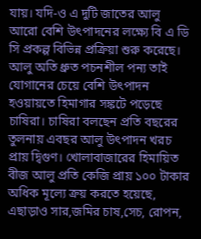যায়। যদি-ও এ দুটি জাতের আলু আরো বেশি উৎপাদনের লক্ষ্যে বি এ ডি সি প্রকল্প বিভিন্ন প্রক্রিয়া শুরু করেছে। আলু অতি ধ্রুত পচনশীল পন্য তাই যোগানের চেয়ে বেশি উৎপাদন হওয়ায়তে হিমাগার সঙ্কটে পড়েছে চাষিরা। চাষিরা বলছেন প্রতি বছরের তুলনায় এবছর আলু উৎপাদন খরচ প্রায় দ্বিগুণ। খোলাবাজারের হিমায়িত বীজ আলু প্রতি কেজি প্রায় ১০০ টাকার অধিক মূল্যে ক্রয় করতে হয়েছে, এছাড়াও সার,জমির চাষ,সেচ, রোপন,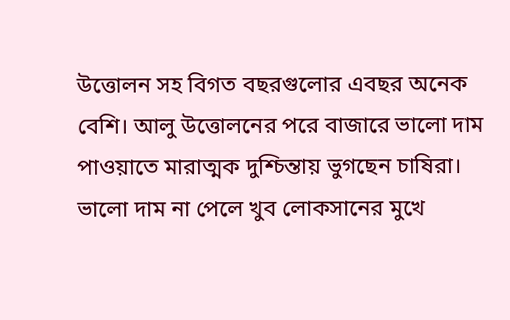উত্তোলন সহ বিগত বছরগুলোর এবছর অনেক বেশি। আলু উত্তোলনের পরে বাজারে ভালো দাম পাওয়াতে মারাত্মক দুশ্চিন্তায় ভুগছেন চাষিরা। ভালো দাম না পেলে খুব লোকসানের মুখে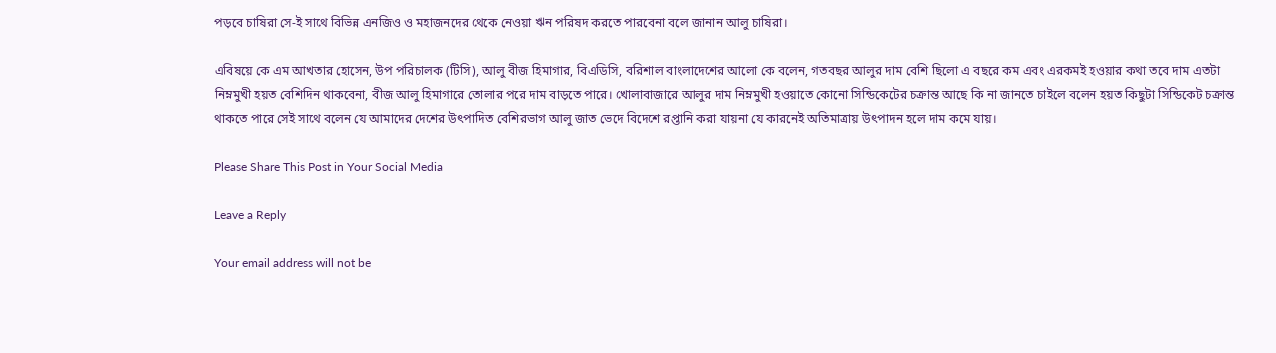পড়বে চাষিরা সে-ই সাথে বিভিন্ন এনজিও ও মহাজনদের থেকে নেওয়া ঋন পরিষদ করতে পারবেনা বলে জানান আলু চাষিরা।

এবিষয়ে কে এম আখতার হোসেন, উপ পরিচালক (টিসি), আলু বীজ হিমাগার, বিএডিসি, বরিশাল বাংলাদেশের আলো কে বলেন, গতবছর আলুর দাম বেশি ছিলো এ বছরে কম এবং এরকমই হওয়ার কথা তবে দাম এতটা নিম্নমুখী হয়ত বেশিদিন থাকবেনা, বীজ আলু হিমাগারে তোলার পরে দাম বাড়তে পারে। খোলাবাজারে আলুর দাম নিম্নমুখী হওয়াতে কোনো সিন্ডিকেটের চক্রান্ত আছে কি না জানতে চাইলে বলেন হয়ত কিছুটা সিন্ডিকেট চক্রান্ত থাকতে পারে সেই সাথে বলেন যে আমাদের দেশের উৎপাদিত বেশিরভাগ আলু জাত ভেদে বিদেশে রপ্তানি করা যায়না যে কারনেই অতিমাত্রায় উৎপাদন হলে দাম কমে যায়।

Please Share This Post in Your Social Media

Leave a Reply

Your email address will not be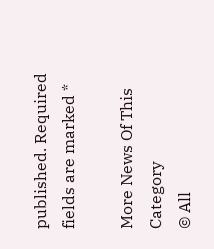published. Required fields are marked *

More News Of This Category
© All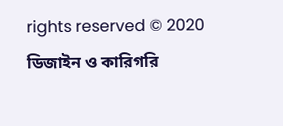rights reserved © 2020
ডিজাইন ও কারিগরি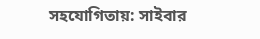সহযোগিতায়: সাইবার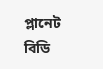প্লানেট বিডি